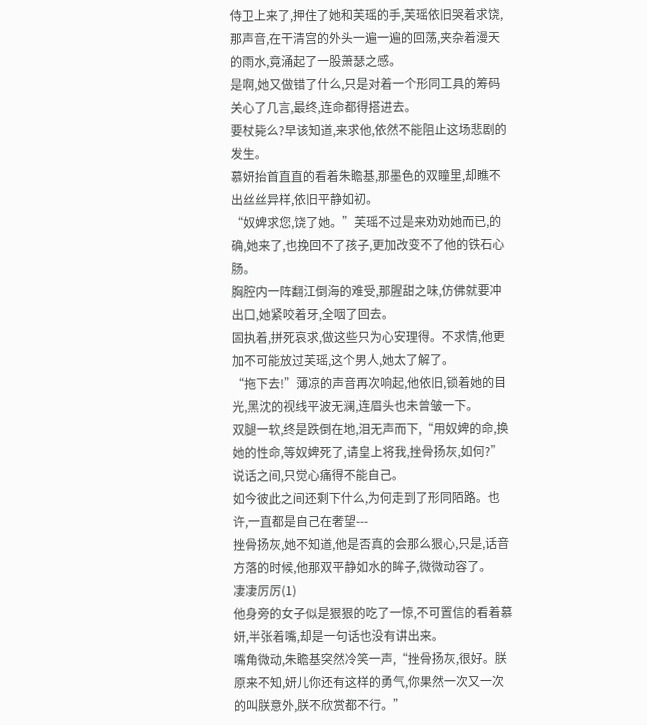侍卫上来了,押住了她和芙瑶的手,芙瑶依旧哭着求饶,那声音,在干清宫的外头一遍一遍的回荡,夹杂着漫天的雨水,竟涌起了一股萧瑟之感。
是啊,她又做错了什么,只是对着一个形同工具的筹码关心了几言,最终,连命都得搭进去。
要杖毙么?早该知道,来求他,依然不能阻止这场悲剧的发生。
慕妍抬首直直的看着朱瞻基,那墨色的双瞳里,却瞧不出丝丝异样,依旧平静如初。
“奴婢求您,饶了她。”芙瑶不过是来劝劝她而已,的确,她来了,也挽回不了孩子,更加改变不了他的铁石心肠。
胸腔内一阵翻江倒海的难受,那腥甜之味,仿佛就要冲出口,她紧咬着牙,全咽了回去。
固执着,拼死哀求,做这些只为心安理得。不求情,他更加不可能放过芙瑶,这个男人,她太了解了。
“拖下去!”薄凉的声音再次响起,他依旧,锁着她的目光,黑沈的视线平波无澜,连眉头也未曾皱一下。
双腿一软,终是跌倒在地,泪无声而下,“用奴婢的命,换她的性命,等奴婢死了,请皇上将我,挫骨扬灰,如何?”说话之间,只觉心痛得不能自己。
如今彼此之间还剩下什么,为何走到了形同陌路。也许,一直都是自己在奢望---
挫骨扬灰,她不知道,他是否真的会那么狠心,只是,话音方落的时候,他那双平静如水的眸子,微微动容了。
凄凄厉厉(1)
他身旁的女子似是狠狠的吃了一惊,不可置信的看着慕妍,半张着嘴,却是一句话也没有讲出来。
嘴角微动,朱瞻基突然冷笑一声,“挫骨扬灰,很好。朕原来不知,妍儿你还有这样的勇气,你果然一次又一次的叫朕意外,朕不欣赏都不行。”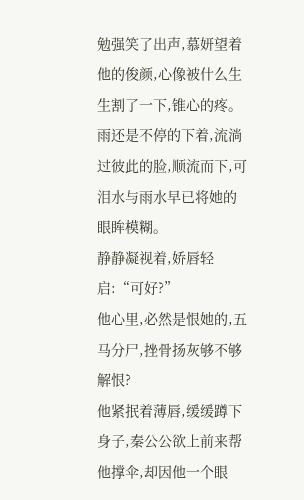勉强笑了出声,慕妍望着他的俊颜,心像被什么生生割了一下,锥心的疼。雨还是不停的下着,流淌过彼此的脸,顺流而下,可泪水与雨水早已将她的眼眸模糊。
静静凝视着,娇唇轻启:“可好?”
他心里,必然是恨她的,五马分尸,挫骨扬灰够不够解恨?
他紧抿着薄唇,缓缓蹲下身子,秦公公欲上前来帮他撑伞,却因他一个眼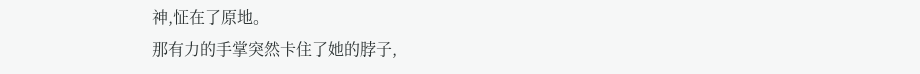神,怔在了原地。
那有力的手掌突然卡住了她的脖子,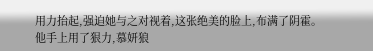用力抬起,强迫她与之对视着,这张绝美的脸上,布满了阴霍。
他手上用了狠力,慕妍狼